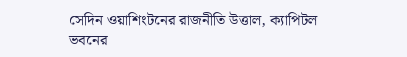সেদিন ওয়াশিংটনের রাজনীতি উত্তাল, ক্যাপিটল ভবনের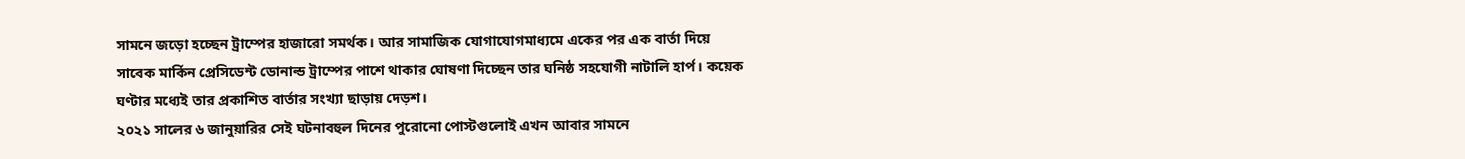সামনে জড়ো হচ্ছেন ট্রাম্পের হাজারো সমর্থক। আর সামাজিক যোগাযোগমাধ্যমে একের পর এক বার্তা দিয়ে সাবেক মার্কিন প্রেসিডেন্ট ডোনাল্ড ট্রাম্পের পাশে থাকার ঘোষণা দিচ্ছেন তার ঘনিষ্ঠ সহযোগী নাটালি হার্প। কয়েক ঘণ্টার মধ্যেই তার প্রকাশিত বার্তার সংখ্যা ছাড়ায় দেড়শ।
২০২১ সালের ৬ জানুয়ারির সেই ঘটনাবহুল দিনের পুরোনো পোস্টগুলোই এখন আবার সামনে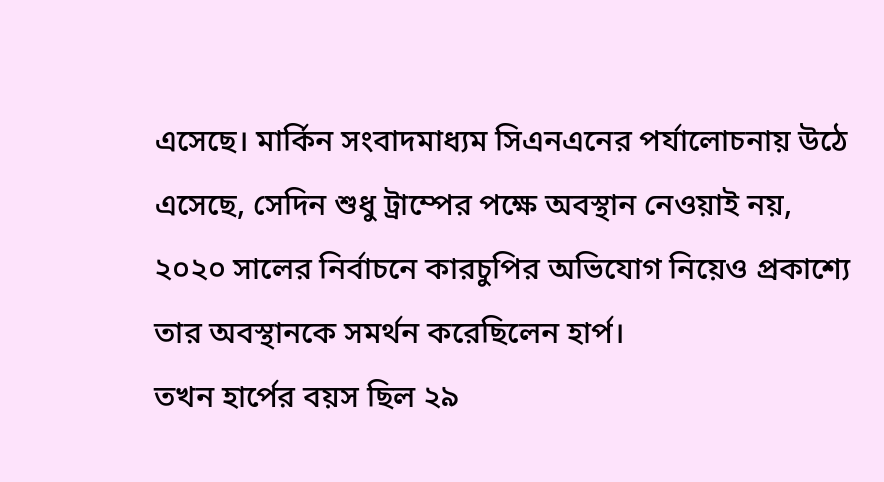এসেছে। মার্কিন সংবাদমাধ্যম সিএনএনের পর্যালোচনায় উঠে এসেছে, সেদিন শুধু ট্রাম্পের পক্ষে অবস্থান নেওয়াই নয়, ২০২০ সালের নির্বাচনে কারচুপির অভিযোগ নিয়েও প্রকাশ্যে তার অবস্থানকে সমর্থন করেছিলেন হার্প।
তখন হার্পের বয়স ছিল ২৯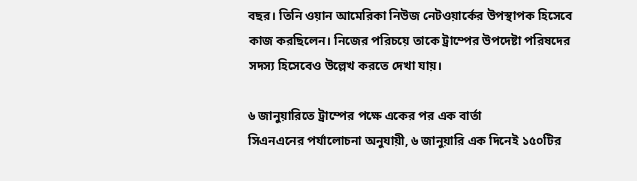বছর। তিনি ওয়ান আমেরিকা নিউজ নেটওয়ার্কের উপস্থাপক হিসেবে কাজ করছিলেন। নিজের পরিচয়ে তাকে ট্রাম্পের উপদেষ্টা পরিষদের সদস্য হিসেবেও উল্লেখ করতে দেখা যায়।

৬ জানুয়ারিতে ট্রাম্পের পক্ষে একের পর এক বার্তা
সিএনএনের পর্যালোচনা অনুযায়ী, ৬ জানুয়ারি এক দিনেই ১৫০টির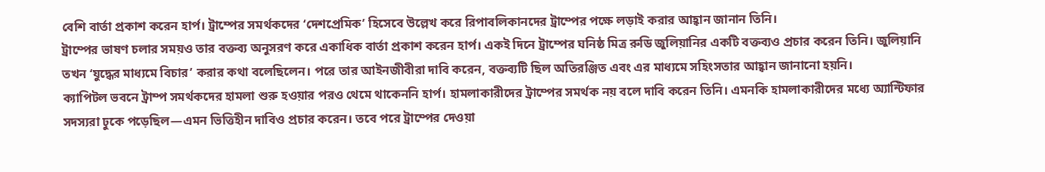বেশি বার্তা প্রকাশ করেন হার্প। ট্রাম্পের সমর্থকদের ‘দেশপ্রেমিক’ হিসেবে উল্লেখ করে রিপাবলিকানদের ট্রাম্পের পক্ষে লড়াই করার আহ্বান জানান তিনি।
ট্রাম্পের ভাষণ চলার সময়ও তার বক্তব্য অনুসরণ করে একাধিক বার্তা প্রকাশ করেন হার্প। একই দিনে ট্রাম্পের ঘনিষ্ঠ মিত্র রুডি জুলিয়ানির একটি বক্তব্যও প্রচার করেন তিনি। জুলিয়ানি তখন ‘যুদ্ধের মাধ্যমে বিচার’ করার কথা বলেছিলেন। পরে তার আইনজীবীরা দাবি করেন, বক্তব্যটি ছিল অতিরঞ্জিত এবং এর মাধ্যমে সহিংসতার আহ্বান জানানো হয়নি।
ক্যাপিটল ভবনে ট্রাম্প সমর্থকদের হামলা শুরু হওয়ার পরও থেমে থাকেননি হার্প। হামলাকারীদের ট্রাম্পের সমর্থক নয় বলে দাবি করেন তিনি। এমনকি হামলাকারীদের মধ্যে অ্যান্টিফার সদস্যরা ঢুকে পড়েছিল—এমন ভিত্তিহীন দাবিও প্রচার করেন। তবে পরে ট্রাম্পের দেওয়া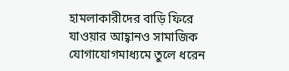হামলাকারীদের বাড়ি ফিরে যাওয়ার আহ্বানও সামাজিক যোগাযোগমাধ্যমে তুলে ধরেন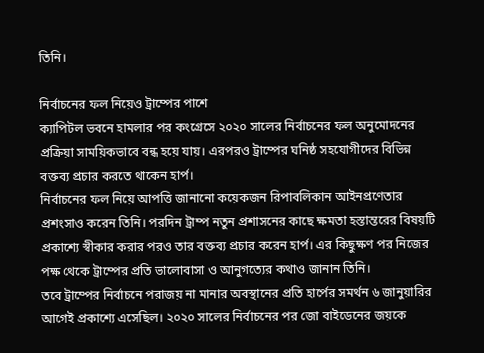তিনি।

নির্বাচনের ফল নিয়েও ট্রাম্পের পাশে
ক্যাপিটল ভবনে হামলার পর কংগ্রেসে ২০২০ সালের নির্বাচনের ফল অনুমোদনের প্রক্রিয়া সাময়িকভাবে বন্ধ হয়ে যায়। এরপরও ট্রাম্পের ঘনিষ্ঠ সহযোগীদের বিভিন্ন বক্তব্য প্রচার করতে থাকেন হার্প।
নির্বাচনের ফল নিয়ে আপত্তি জানানো কয়েকজন রিপাবলিকান আইনপ্রণেতার প্রশংসাও করেন তিনি। পরদিন ট্রাম্প নতুন প্রশাসনের কাছে ক্ষমতা হস্তান্তরের বিষয়টি প্রকাশ্যে স্বীকার করার পরও তার বক্তব্য প্রচার করেন হার্প। এর কিছুক্ষণ পর নিজের পক্ষ থেকে ট্রাম্পের প্রতি ভালোবাসা ও আনুগত্যের কথাও জানান তিনি।
তবে ট্রাম্পের নির্বাচনে পরাজয় না মানার অবস্থানের প্রতি হার্পের সমর্থন ৬ জানুয়ারির আগেই প্রকাশ্যে এসেছিল। ২০২০ সালের নির্বাচনের পর জো বাইডেনের জয়কে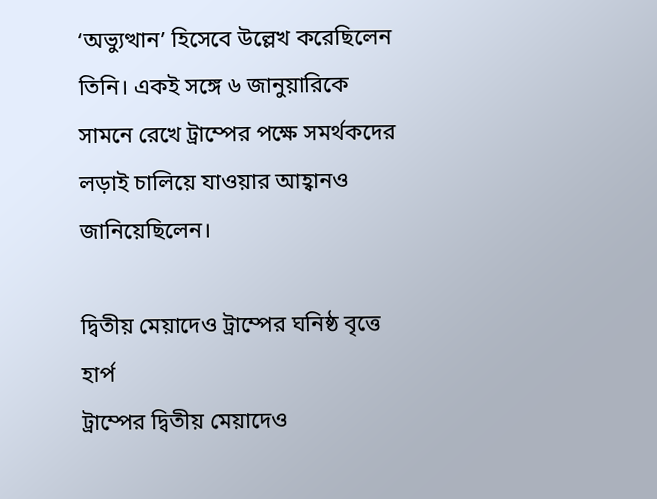‘অভ্যুত্থান’ হিসেবে উল্লেখ করেছিলেন তিনি। একই সঙ্গে ৬ জানুয়ারিকে সামনে রেখে ট্রাম্পের পক্ষে সমর্থকদের লড়াই চালিয়ে যাওয়ার আহ্বানও জানিয়েছিলেন।

দ্বিতীয় মেয়াদেও ট্রাম্পের ঘনিষ্ঠ বৃত্তে হার্প
ট্রাম্পের দ্বিতীয় মেয়াদেও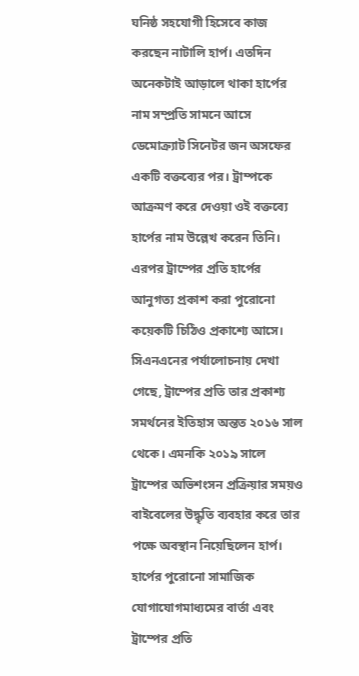ঘনিষ্ঠ সহযোগী হিসেবে কাজ করছেন নাটালি হার্প। এতদিন অনেকটাই আড়ালে থাকা হার্পের নাম সম্প্রতি সামনে আসে ডেমোক্র্যাট সিনেটর জন অসফের একটি বক্তব্যের পর। ট্রাম্পকে আক্রমণ করে দেওয়া ওই বক্তব্যে হার্পের নাম উল্লেখ করেন তিনি।
এরপর ট্রাম্পের প্রতি হার্পের আনুগত্য প্রকাশ করা পুরোনো কয়েকটি চিঠিও প্রকাশ্যে আসে। সিএনএনের পর্যালোচনায় দেখা গেছে, ট্রাম্পের প্রতি তার প্রকাশ্য সমর্থনের ইতিহাস অন্তত ২০১৬ সাল থেকে। এমনকি ২০১৯ সালে ট্রাম্পের অভিশংসন প্রক্রিয়ার সময়ও বাইবেলের উদ্ধৃতি ব্যবহার করে তার পক্ষে অবস্থান নিয়েছিলেন হার্প।
হার্পের পুরোনো সামাজিক যোগাযোগমাধ্যমের বার্তা এবং ট্রাম্পের প্রতি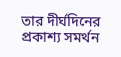তার দীর্ঘদিনের প্রকাশ্য সমর্থন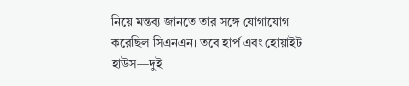নিয়ে মন্তব্য জানতে তার সঙ্গে যোগাযোগ করেছিল সিএনএন। তবে হার্প এবং হোয়াইট হাউস—দুই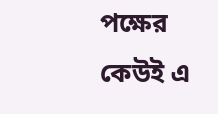পক্ষের কেউই এ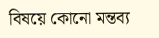বিষয়ে কোনো মন্তব্য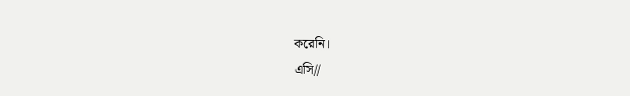করেনি।
এসি//